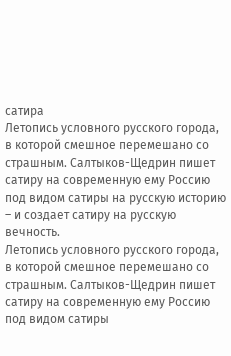сатира
Летопись условного русского города, в которой смешное перемешано со страшным. Салтыков-Щедрин пишет сатиру на современную ему Россию под видом сатиры на русскую историю – и создает сатиру на русскую вечность.
Летопись условного русского города, в которой смешное перемешано со страшным. Салтыков-Щедрин пишет сатиру на современную ему Россию под видом сатиры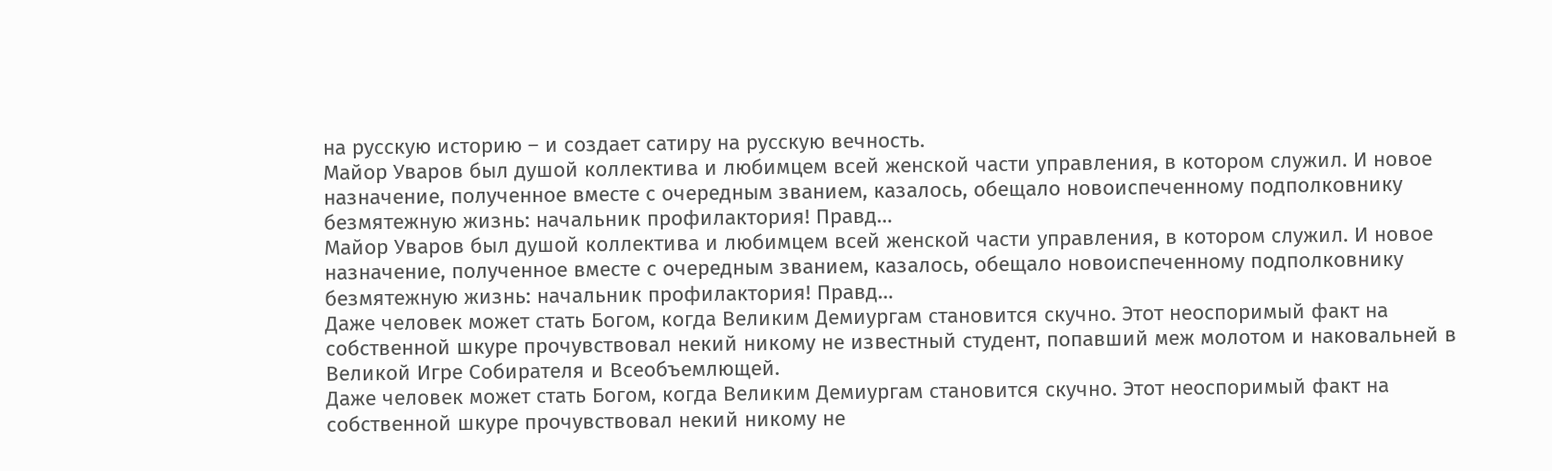на русскую историю – и создает сатиру на русскую вечность.
Майор Уваров был душой коллектива и любимцем всей женской части управления, в котором служил. И новое назначение, полученное вместе с очередным званием, казалось, обещало новоиспеченному подполковнику безмятежную жизнь: начальник профилактория! Правд…
Майор Уваров был душой коллектива и любимцем всей женской части управления, в котором служил. И новое назначение, полученное вместе с очередным званием, казалось, обещало новоиспеченному подполковнику безмятежную жизнь: начальник профилактория! Правд…
Даже человек может стать Богом, когда Великим Демиургам становится скучно. Этот неоспоримый факт на собственной шкуре прочувствовал некий никому не известный студент, попавший меж молотом и наковальней в Великой Игре Собирателя и Всеобъемлющей.
Даже человек может стать Богом, когда Великим Демиургам становится скучно. Этот неоспоримый факт на собственной шкуре прочувствовал некий никому не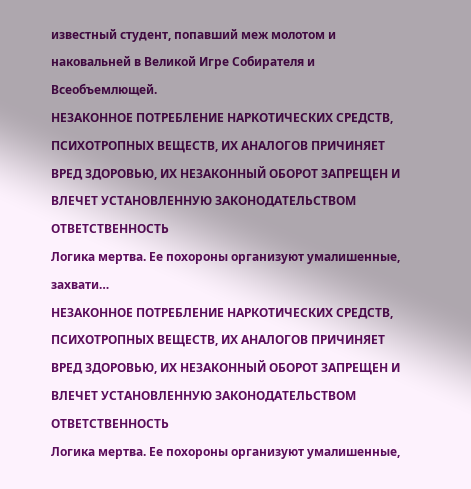известный студент, попавший меж молотом и наковальней в Великой Игре Собирателя и Всеобъемлющей.
НЕЗАКОННОЕ ПОТРЕБЛЕНИЕ НАРКОТИЧЕСКИХ СРЕДСТВ, ПСИХОТРОПНЫХ ВЕЩЕСТВ, ИХ АНАЛОГОВ ПРИЧИНЯЕТ ВРЕД ЗДОРОВЬЮ, ИХ НЕЗАКОННЫЙ ОБОРОТ ЗАПРЕЩЕН И ВЛЕЧЕТ УСТАНОВЛЕННУЮ ЗАКОНОДАТЕЛЬСТВОМ ОТВЕТСТВЕННОСТЬ
Логика мертва. Ее похороны организуют умалишенные, захвати…
НЕЗАКОННОЕ ПОТРЕБЛЕНИЕ НАРКОТИЧЕСКИХ СРЕДСТВ, ПСИХОТРОПНЫХ ВЕЩЕСТВ, ИХ АНАЛОГОВ ПРИЧИНЯЕТ ВРЕД ЗДОРОВЬЮ, ИХ НЕЗАКОННЫЙ ОБОРОТ ЗАПРЕЩЕН И ВЛЕЧЕТ УСТАНОВЛЕННУЮ ЗАКОНОДАТЕЛЬСТВОМ ОТВЕТСТВЕННОСТЬ
Логика мертва. Ее похороны организуют умалишенные,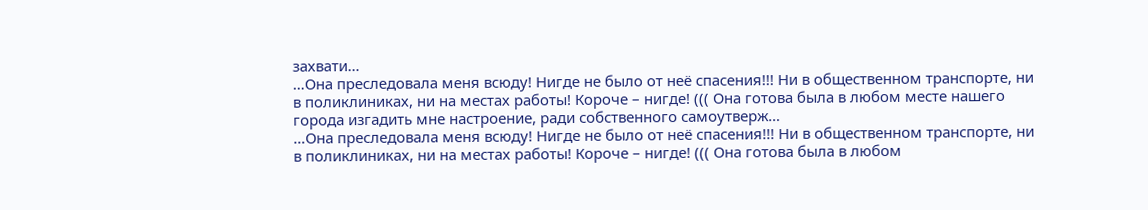захвати…
…Она преследовала меня всюду! Нигде не было от неё спасения!!! Ни в общественном транспорте, ни в поликлиниках, ни на местах работы! Короче – нигде! ((( Она готова была в любом месте нашего города изгадить мне настроение, ради собственного самоутверж…
…Она преследовала меня всюду! Нигде не было от неё спасения!!! Ни в общественном транспорте, ни в поликлиниках, ни на местах работы! Короче – нигде! ((( Она готова была в любом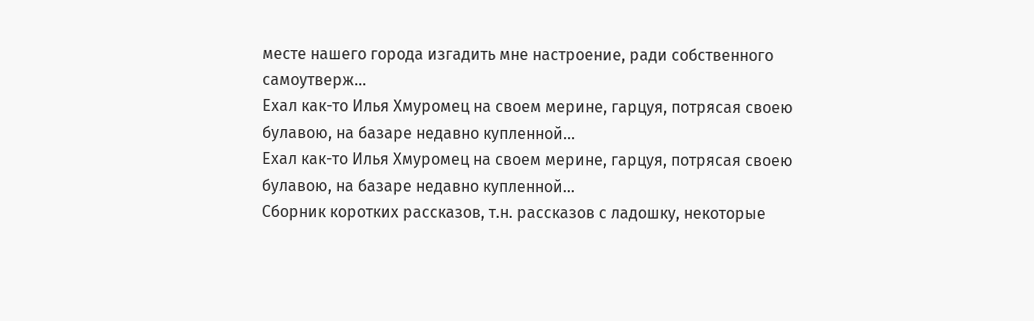месте нашего города изгадить мне настроение, ради собственного самоутверж…
Ехал как-то Илья Хмуромец на своем мерине, гарцуя, потрясая своею булавою, на базаре недавно купленной...
Ехал как-то Илья Хмуромец на своем мерине, гарцуя, потрясая своею булавою, на базаре недавно купленной...
Сборник коротких рассказов, т.н. рассказов с ладошку, некоторые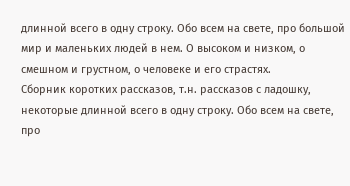длинной всего в одну строку. Обо всем на свете, про большой мир и маленьких людей в нем. О высоком и низком, о смешном и грустном, о человеке и его страстях.
Сборник коротких рассказов, т.н. рассказов с ладошку, некоторые длинной всего в одну строку. Обо всем на свете, про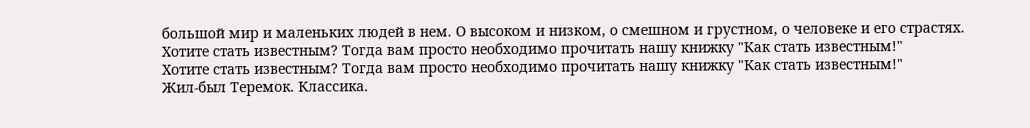большой мир и маленьких людей в нем. О высоком и низком, о смешном и грустном, о человеке и его страстях.
Хотите стать известным? Тогда вам просто необходимо прочитать нашу книжку "Как стать известным!"
Хотите стать известным? Тогда вам просто необходимо прочитать нашу книжку "Как стать известным!"
Жил-был Теремок. Классика.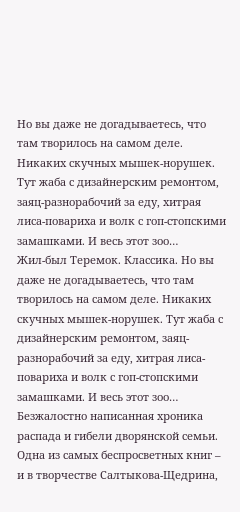Но вы даже не догадываетесь, что там творилось на самом деле. Никаких скучных мышек-норушек. Тут жаба с дизайнерским ремонтом, заяц-разнорабочий за еду, хитрая лиса-повариха и волк с гоп-стопскими замашками. И весь этот зоо…
Жил-был Теремок. Классика. Но вы даже не догадываетесь, что там творилось на самом деле. Никаких скучных мышек-норушек. Тут жаба с дизайнерским ремонтом, заяц-разнорабочий за еду, хитрая лиса-повариха и волк с гоп-стопскими замашками. И весь этот зоо…
Безжалостно написанная хроника распада и гибели дворянской семьи. Одна из самых беспросветных книг – и в творчестве Салтыкова-Щедрина,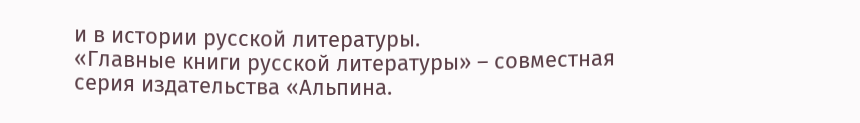и в истории русской литературы.
«Главные книги русской литературы» – совместная серия издательства «Альпина.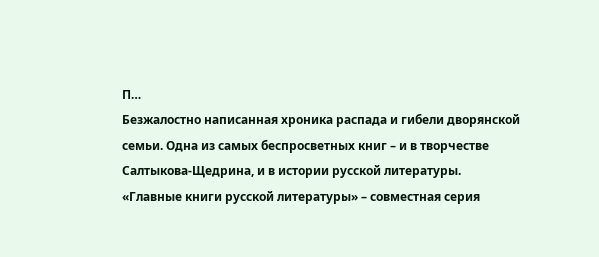П…
Безжалостно написанная хроника распада и гибели дворянской семьи. Одна из самых беспросветных книг – и в творчестве Салтыкова-Щедрина, и в истории русской литературы.
«Главные книги русской литературы» – совместная серия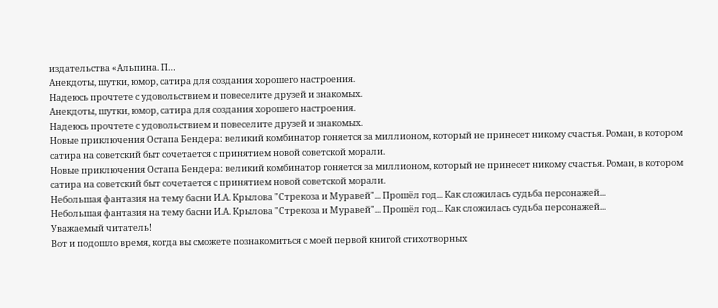издательства «Альпина. П…
Анекдоты, шутки, юмор, сатира для создания хорошего настроения.
Надеюсь прочтете с удовольствием и повеселите друзей и знакомых.
Анекдоты, шутки, юмор, сатира для создания хорошего настроения.
Надеюсь прочтете с удовольствием и повеселите друзей и знакомых.
Новые приключения Остапа Бендера: великий комбинатор гоняется за миллионом, который не принесет никому счастья. Роман, в котором сатира на советский быт сочетается с принятием новой советской морали.
Новые приключения Остапа Бендера: великий комбинатор гоняется за миллионом, который не принесет никому счастья. Роман, в котором сатира на советский быт сочетается с принятием новой советской морали.
Небольшая фантазия на тему басни И.А. Крылова "Стрекоза и Муравей"... Прошёл год... Как сложилась судьба персонажей...
Небольшая фантазия на тему басни И.А. Крылова "Стрекоза и Муравей"... Прошёл год... Как сложилась судьба персонажей...
Уважаемый читатель!
Вот и подошло время, когда вы сможете познакомиться с моей первой книгой стихотворных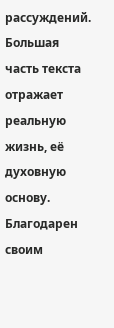рассуждений. Большая часть текста отражает реальную жизнь, её духовную основу. Благодарен своим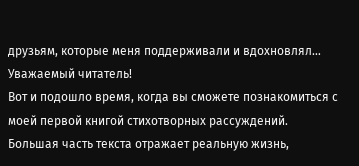друзьям, которые меня поддерживали и вдохновлял…
Уважаемый читатель!
Вот и подошло время, когда вы сможете познакомиться с моей первой книгой стихотворных рассуждений. Большая часть текста отражает реальную жизнь,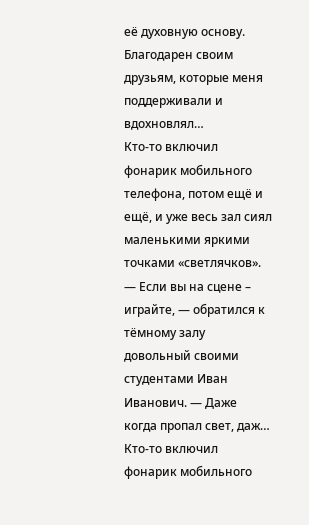её духовную основу. Благодарен своим друзьям, которые меня поддерживали и вдохновлял…
Кто-то включил фонарик мобильного телефона, потом ещё и ещё, и уже весь зал сиял маленькими яркими точками «светлячков».
— Если вы на сцене – играйте, — обратился к тёмному залу довольный своими студентами Иван Иванович. — Даже когда пропал свет, даж…
Кто-то включил фонарик мобильного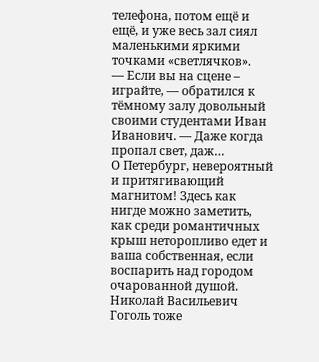телефона, потом ещё и ещё, и уже весь зал сиял маленькими яркими точками «светлячков».
— Если вы на сцене – играйте, — обратился к тёмному залу довольный своими студентами Иван Иванович. — Даже когда пропал свет, даж…
О Петербург, невероятный и притягивающий магнитом! Здесь как нигде можно заметить, как среди романтичных крыш неторопливо едет и ваша собственная, если воспарить над городом очарованной душой. Николай Васильевич Гоголь тоже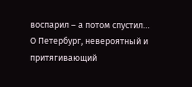воспарил – а потом спустил…
О Петербург, невероятный и притягивающий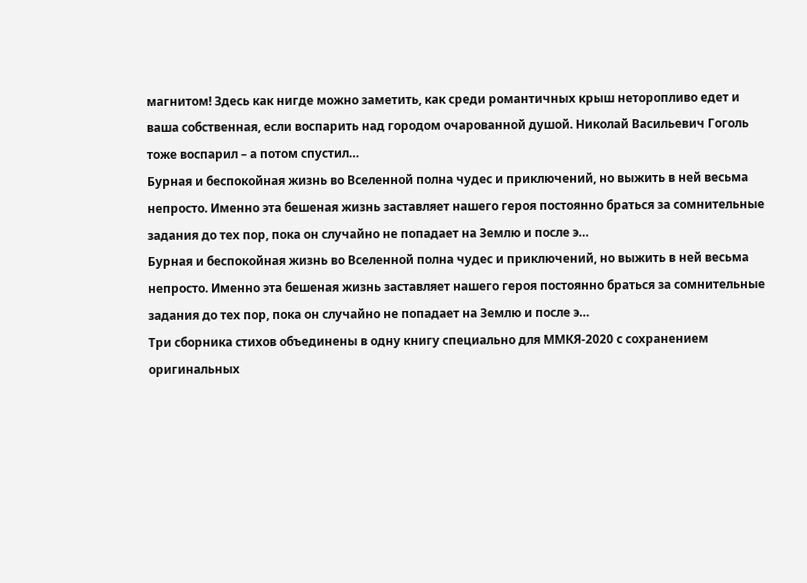магнитом! Здесь как нигде можно заметить, как среди романтичных крыш неторопливо едет и ваша собственная, если воспарить над городом очарованной душой. Николай Васильевич Гоголь тоже воспарил – а потом спустил…
Бурная и беспокойная жизнь во Вселенной полна чудес и приключений, но выжить в ней весьма непросто. Именно эта бешеная жизнь заставляет нашего героя постоянно браться за сомнительные задания до тех пор, пока он случайно не попадает на Землю и после э…
Бурная и беспокойная жизнь во Вселенной полна чудес и приключений, но выжить в ней весьма непросто. Именно эта бешеная жизнь заставляет нашего героя постоянно браться за сомнительные задания до тех пор, пока он случайно не попадает на Землю и после э…
Три сборника стихов объединены в одну книгу специально для ММКЯ-2020 с сохранением оригинальных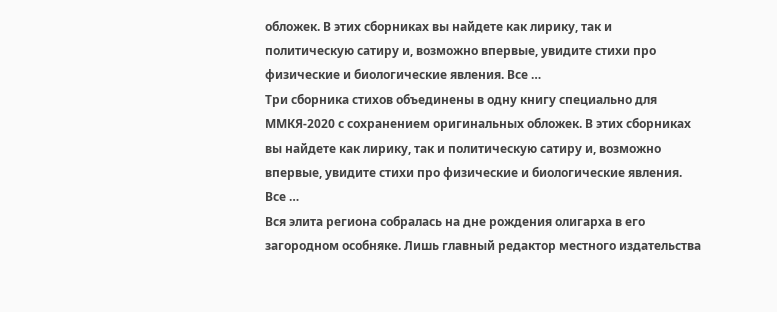обложек. В этих сборниках вы найдете как лирику, так и политическую сатиру и, возможно впервые, увидите стихи про физические и биологические явления. Все …
Три сборника стихов объединены в одну книгу специально для ММКЯ-2020 с сохранением оригинальных обложек. В этих сборниках вы найдете как лирику, так и политическую сатиру и, возможно впервые, увидите стихи про физические и биологические явления. Все …
Вся элита региона собралась на дне рождения олигарха в его загородном особняке. Лишь главный редактор местного издательства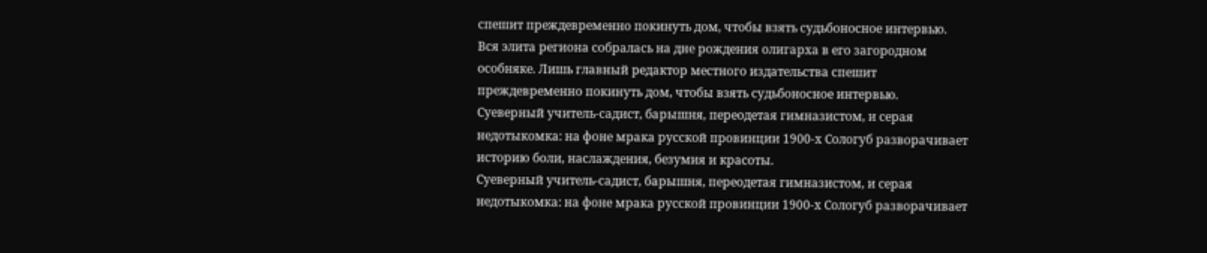спешит преждевременно покинуть дом, чтобы взять судьбоносное интервью.
Вся элита региона собралась на дне рождения олигарха в его загородном особняке. Лишь главный редактор местного издательства спешит преждевременно покинуть дом, чтобы взять судьбоносное интервью.
Суеверный учитель-садист, барышня, переодетая гимназистом, и серая недотыкомка: на фоне мрака русской провинции 1900-х Сологуб разворачивает историю боли, наслаждения, безумия и красоты.
Суеверный учитель-садист, барышня, переодетая гимназистом, и серая недотыкомка: на фоне мрака русской провинции 1900-х Сологуб разворачивает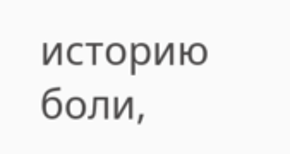историю боли,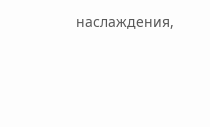наслаждения,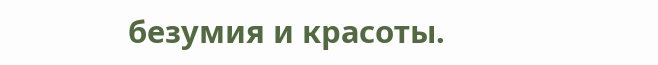безумия и красоты.